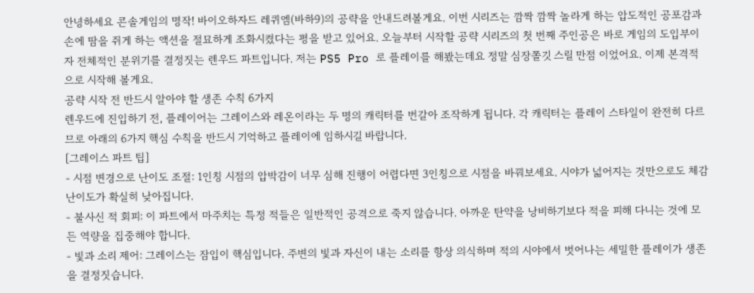안녕하세요 콘솔게임의 명작! 바이오하자드 레퀴엠(바하9)의 공략을 안내드려볼게요. 이번 시리즈는 깜짝 깜짝 놀라게 하는 압도적인 공포감과 손에 땀을 쥐게 하는 액션을 절묘하게 조화시켰다는 평을 받고 있어요. 오늘부터 시작할 공략 시리즈의 첫 번째 주인공은 바로 게임의 도입부이자 전체적인 분위기를 결정짓는 렌우드 파트입니다. 저는 PS5 Pro 로 플레이를 해봤는데요 정말 심장쫄깃 스릴 만점 이었어요. 이제 본격적으로 시작해 볼게요.
공략 시작 전 반드시 알아야 할 생존 수칙 6가지
렌우드에 진입하기 전, 플레이어는 그레이스와 레온이라는 두 명의 캐릭터를 번갈아 조작하게 됩니다. 각 캐릭터는 플레이 스타일이 완전히 다르므로 아래의 6가지 핵심 수칙을 반드시 기억하고 플레이에 임하시길 바랍니다.
[그레이스 파트 팁]
- 시점 변경으로 난이도 조절: 1인칭 시점의 압박감이 너무 심해 진행이 어렵다면 3인칭으로 시점을 바꿔보세요. 시야가 넓어지는 것만으로도 체감 난이도가 확실히 낮아집니다.
- 불사신 적 회피: 이 파트에서 마주치는 특정 적들은 일반적인 공격으로 죽지 않습니다. 아까운 탄약을 낭비하기보다 적을 피해 다니는 것에 모든 역량을 집중해야 합니다.
- 빛과 소리 제어: 그레이스는 잠입이 핵심입니다. 주변의 빛과 자신이 내는 소리를 항상 의식하며 적의 시야에서 벗어나는 세밀한 플레이가 생존을 결정짓습니다.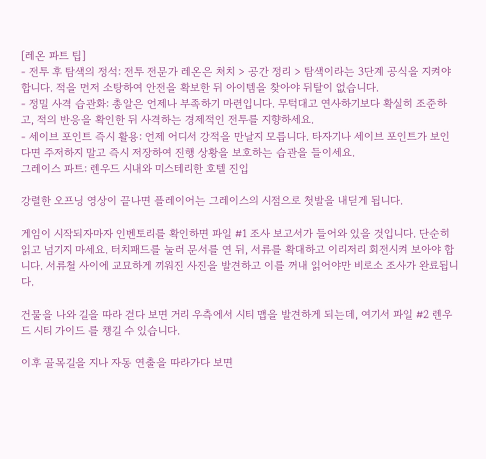[레온 파트 팁]
- 전투 후 탐색의 정석: 전투 전문가 레온은 처치 > 공간 정리 > 탐색이라는 3단계 공식을 지켜야 합니다. 적을 먼저 소탕하여 안전을 확보한 뒤 아이템을 찾아야 뒤탈이 없습니다.
- 정밀 사격 습관화: 총알은 언제나 부족하기 마련입니다. 무턱대고 연사하기보다 확실히 조준하고, 적의 반응을 확인한 뒤 사격하는 경제적인 전투를 지향하세요.
- 세이브 포인트 즉시 활용: 언제 어디서 강적을 만날지 모릅니다. 타자기나 세이브 포인트가 보인다면 주저하지 말고 즉시 저장하여 진행 상황을 보호하는 습관을 들이세요.
그레이스 파트: 렌우드 시내와 미스테리한 호텔 진입

강렬한 오프닝 영상이 끝나면 플레이어는 그레이스의 시점으로 첫발을 내딛게 됩니다.

게임이 시작되자마자 인벤토리를 확인하면 파일 #1 조사 보고서가 들어와 있을 것입니다. 단순히 읽고 넘기지 마세요. 터치패드를 눌러 문서를 연 뒤, 서류를 확대하고 이리저리 회전시켜 보아야 합니다. 서류철 사이에 교묘하게 끼워진 사진을 발견하고 이를 꺼내 읽어야만 비로소 조사가 완료됩니다.

건물을 나와 길을 따라 걷다 보면 거리 우측에서 시티 맵을 발견하게 되는데, 여기서 파일 #2 렌우드 시티 가이드 를 챙길 수 있습니다.

이후 골목길을 지나 자동 연출을 따라가다 보면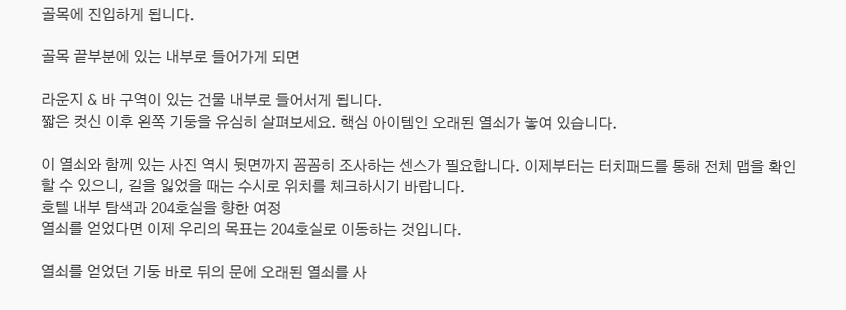골목에 진입하게 됩니다.

골목 끝부분에 있는 내부로 들어가게 되면

라운지 & 바 구역이 있는 건물 내부로 들어서게 됩니다.
짧은 컷신 이후 왼쪽 기둥을 유심히 살펴보세요. 핵심 아이템인 오래된 열쇠가 놓여 있습니다.

이 열쇠와 함께 있는 사진 역시 뒷면까지 꼼꼼히 조사하는 센스가 필요합니다. 이제부터는 터치패드를 통해 전체 맵을 확인할 수 있으니, 길을 잃었을 때는 수시로 위치를 체크하시기 바랍니다.
호텔 내부 탐색과 204호실을 향한 여정
열쇠를 얻었다면 이제 우리의 목표는 204호실로 이동하는 것입니다.

열쇠를 얻었던 기둥 바로 뒤의 문에 오래된 열쇠를 사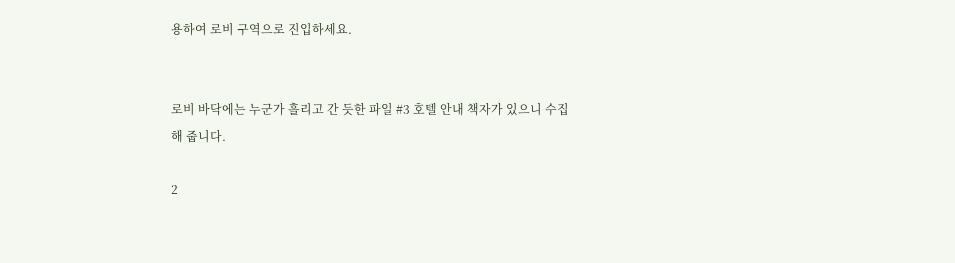용하여 로비 구역으로 진입하세요.


로비 바닥에는 누군가 흘리고 간 듯한 파일 #3 호텔 안내 책자가 있으니 수집해 줍니다.

2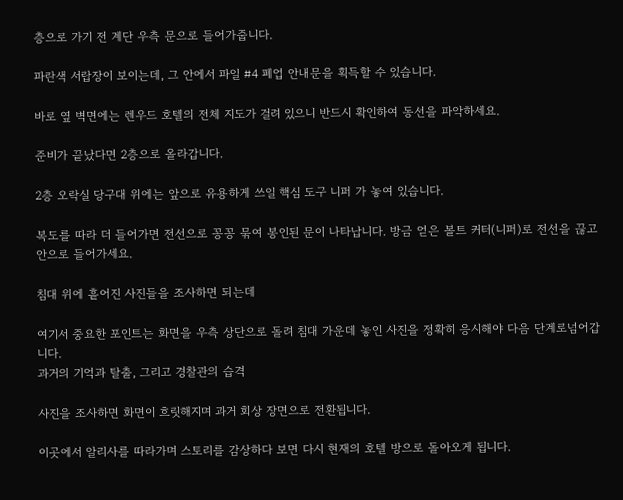층으로 가기 전 계단 우측 문으로 들어가줍니다.

파란색 서랍장이 보이는데, 그 안에서 파일 #4 폐업 안내문을 획득할 수 있습니다.

바로 옆 벽면에는 렌우드 호텔의 전체 지도가 걸려 있으니 반드시 확인하여 동선을 파악하세요.

준비가 끝났다면 2층으로 올라갑니다.

2층 오락실 당구대 위에는 앞으로 유용하게 쓰일 핵심 도구 니퍼 가 놓여 있습니다.

복도를 따라 더 들어가면 전선으로 꽁꽁 묶여 봉인된 문이 나타납니다. 방금 얻은 볼트 커터(니퍼)로 전선을 끊고 안으로 들어가세요.

침대 위에 흩어진 사진들을 조사하면 되는데

여기서 중요한 포인트는 화면을 우측 상단으로 돌려 침대 가운데 놓인 사진을 정확히 응시해야 다음 단계로넘어갑니다.
과거의 기억과 탈출, 그리고 경찰관의 습격

사진을 조사하면 화면이 흐릿해지며 과거 회상 장면으로 전환됩니다.

이곳에서 알리사를 따라가며 스토리를 감상하다 보면 다시 현재의 호텔 방으로 돌아오게 됩니다.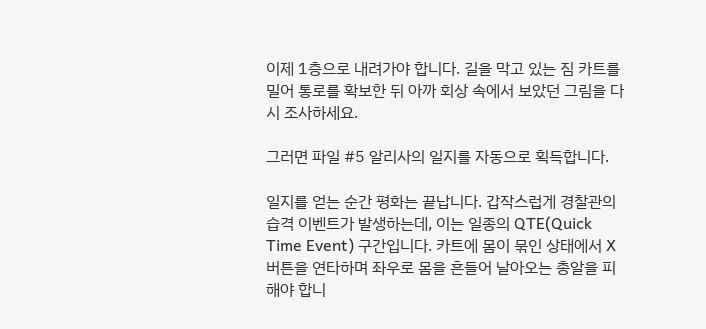이제 1층으로 내려가야 합니다. 길을 막고 있는 짐 카트를 밀어 통로를 확보한 뒤 아까 회상 속에서 보았던 그림을 다시 조사하세요.

그러면 파일 #5 알리사의 일지를 자동으로 획득합니다.

일지를 얻는 순간 평화는 끝납니다. 갑작스럽게 경찰관의 습격 이벤트가 발생하는데, 이는 일종의 QTE(Quick Time Event) 구간입니다. 카트에 몸이 묶인 상태에서 X 버튼을 연타하며 좌우로 몸을 흔들어 날아오는 총알을 피해야 합니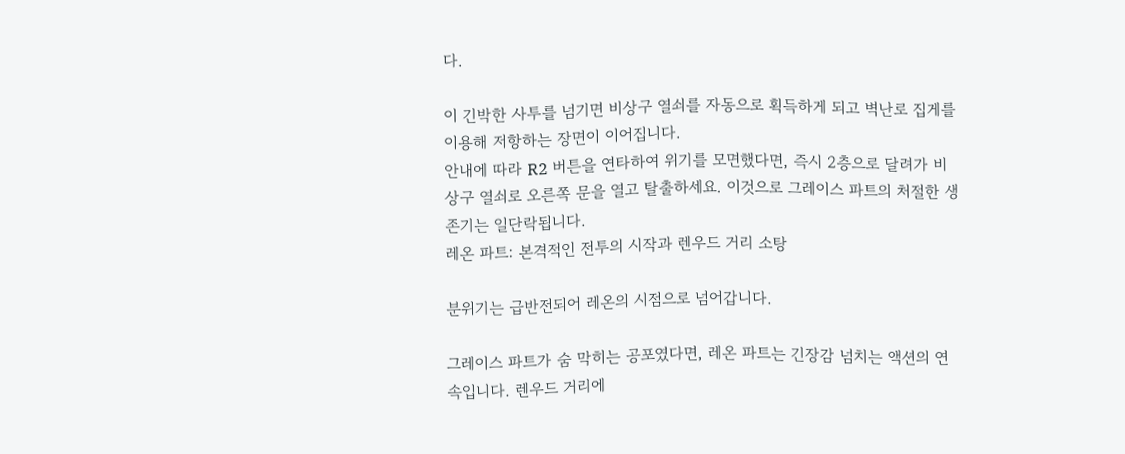다.

이 긴박한 사투를 넘기면 비상구 열쇠를 자동으로 획득하게 되고 벽난로 집게를 이용해 저항하는 장면이 이어집니다.
안내에 따라 R2 버튼을 연타하여 위기를 모면했다면, 즉시 2층으로 달려가 비상구 열쇠로 오른쪽 문을 열고 탈출하세요. 이것으로 그레이스 파트의 처절한 생존기는 일단락됩니다.
레온 파트: 본격적인 전투의 시작과 렌우드 거리 소탕

분위기는 급반전되어 레온의 시점으로 넘어갑니다.

그레이스 파트가 숨 막히는 공포였다면, 레온 파트는 긴장감 넘치는 액션의 연속입니다. 렌우드 거리에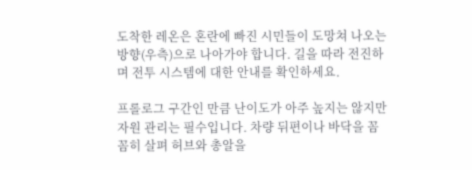도착한 레온은 혼란에 빠진 시민들이 도망쳐 나오는 방향(우측)으로 나아가야 합니다. 길을 따라 전진하며 전투 시스템에 대한 안내를 확인하세요.

프롤로그 구간인 만큼 난이도가 아주 높지는 않지만 자원 관리는 필수입니다. 차량 뒤편이나 바닥을 꼼꼼히 살펴 허브와 총알을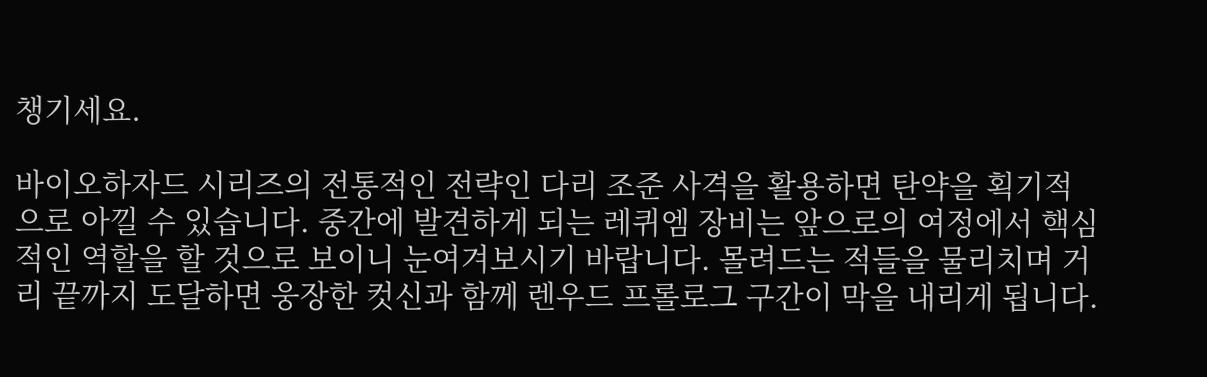챙기세요.

바이오하자드 시리즈의 전통적인 전략인 다리 조준 사격을 활용하면 탄약을 획기적으로 아낄 수 있습니다. 중간에 발견하게 되는 레퀴엠 장비는 앞으로의 여정에서 핵심적인 역할을 할 것으로 보이니 눈여겨보시기 바랍니다. 몰려드는 적들을 물리치며 거리 끝까지 도달하면 웅장한 컷신과 함께 렌우드 프롤로그 구간이 막을 내리게 됩니다.